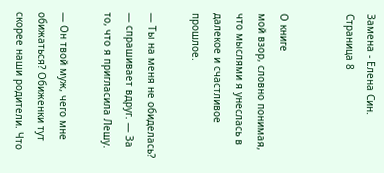Замена - Елена Син. Страница 8


О книге
мой взор, словно понимая, что мыслями я унеслась в далекое и счастливое прошлое.

— Ты на меня не обиделась? — спрашивает вдруг. — За то, что я пригласила Лешу.

— Он твой муж, чего мне обижаться? Обиженки тут скорее наши родители. Что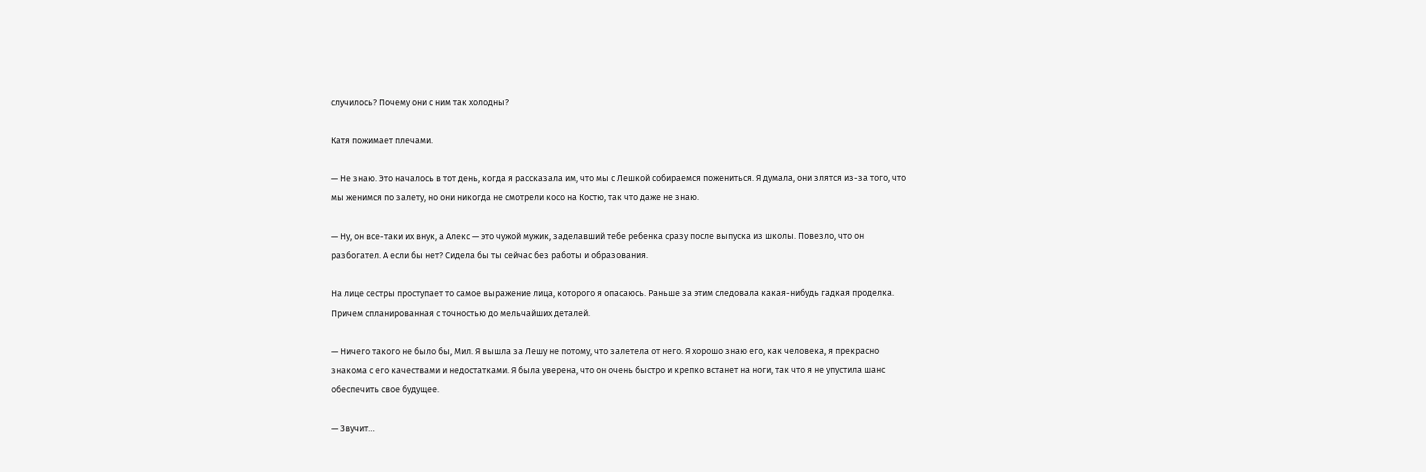случилось? Почему они с ним так холодны?

Катя пожимает плечами.

— Не знаю. Это началось в тот день, когда я рассказала им, что мы с Лешкой собираемся пожениться. Я думала, они злятся из-за того, что мы женимся по залету, но они никогда не смотрели косо на Костю, так что даже не знаю.

— Ну, он все-таки их внук, а Алекс — это чужой мужик, заделавший тебе ребенка сразу после выпуска из школы. Повезло, что он разбогател. А если бы нет? Сидела бы ты сейчас без работы и образования.

На лице сестры проступает то самое выражение лица, которого я опасаюсь. Раньше за этим следовала какая-нибудь гадкая проделка. Причем спланированная с точностью до мельчайших деталей.

— Ничего такого не было бы, Мил. Я вышла за Лешу не потому, что залетела от него. Я хорошо знаю его, как человека, я прекрасно знакома с его качествами и недостатками. Я была уверена, что он очень быстро и крепко встанет на ноги, так что я не упустила шанс обеспечить свое будущее.

— Звучит…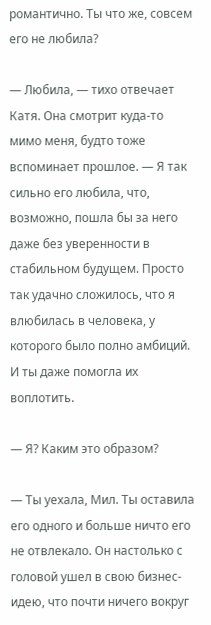романтично. Ты что же, совсем его не любила?

— Любила, — тихо отвечает Катя. Она смотрит куда-то мимо меня, будто тоже вспоминает прошлое. — Я так сильно его любила, что, возможно, пошла бы за него даже без уверенности в стабильном будущем. Просто так удачно сложилось, что я влюбилась в человека, у которого было полно амбиций. И ты даже помогла их воплотить.

— Я? Каким это образом?

— Ты уехала, Мил. Ты оставила его одного и больше ничто его не отвлекало. Он настолько с головой ушел в свою бизнес-идею, что почти ничего вокруг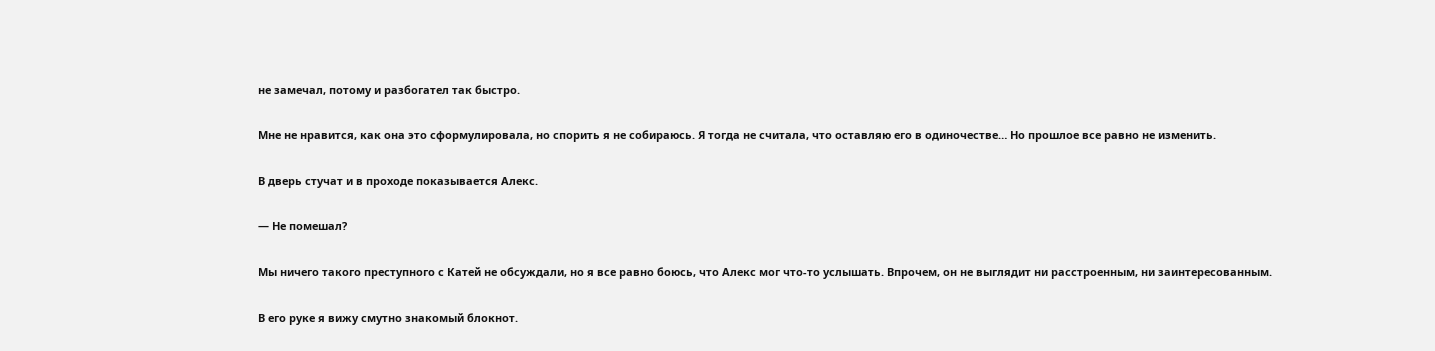не замечал, потому и разбогател так быстро.

Мне не нравится, как она это сформулировала, но спорить я не собираюсь. Я тогда не считала, что оставляю его в одиночестве… Но прошлое все равно не изменить.

В дверь стучат и в проходе показывается Алекс.

— Не помешал?

Мы ничего такого преступного с Катей не обсуждали, но я все равно боюсь, что Алекс мог что-то услышать. Впрочем, он не выглядит ни расстроенным, ни заинтересованным.

В его руке я вижу смутно знакомый блокнот.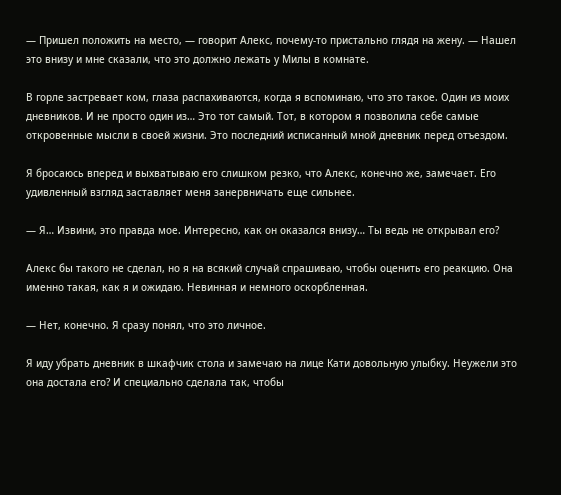— Пришел положить на место, — говорит Алекс, почему-то пристально глядя на жену. — Нашел это внизу и мне сказали, что это должно лежать у Милы в комнате.

В горле застревает ком, глаза распахиваются, когда я вспоминаю, что это такое. Один из моих дневников. И не просто один из… Это тот самый. Тот, в котором я позволила себе самые откровенные мысли в своей жизни. Это последний исписанный мной дневник перед отъездом.

Я бросаюсь вперед и выхватываю его слишком резко, что Алекс, конечно же, замечает. Его удивленный взгляд заставляет меня занервничать еще сильнее.

— Я… Извини, это правда мое. Интересно, как он оказался внизу… Ты ведь не открывал его?

Алекс бы такого не сделал, но я на всякий случай спрашиваю, чтобы оценить его реакцию. Она именно такая, как я и ожидаю. Невинная и немного оскорбленная.

— Нет, конечно. Я сразу понял, что это личное.

Я иду убрать дневник в шкафчик стола и замечаю на лице Кати довольную улыбку. Неужели это она достала его? И специально сделала так, чтобы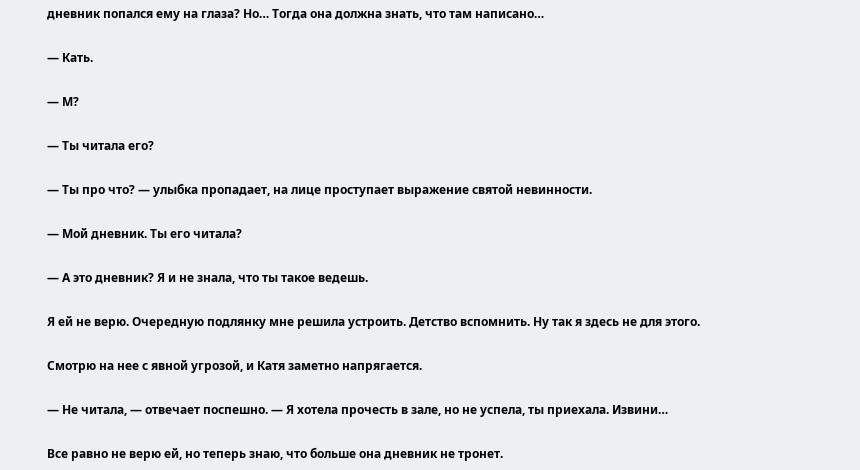дневник попался ему на глаза? Но… Тогда она должна знать, что там написано…

— Кать.

— М?

— Ты читала его?

— Ты про что? — улыбка пропадает, на лице проступает выражение святой невинности.

— Мой дневник. Ты его читала?

— А это дневник? Я и не знала, что ты такое ведешь.

Я ей не верю. Очередную подлянку мне решила устроить. Детство вспомнить. Ну так я здесь не для этого.

Смотрю на нее с явной угрозой, и Катя заметно напрягается.

— Не читала, — отвечает поспешно. — Я хотела прочесть в зале, но не успела, ты приехала. Извини…

Все равно не верю ей, но теперь знаю, что больше она дневник не тронет.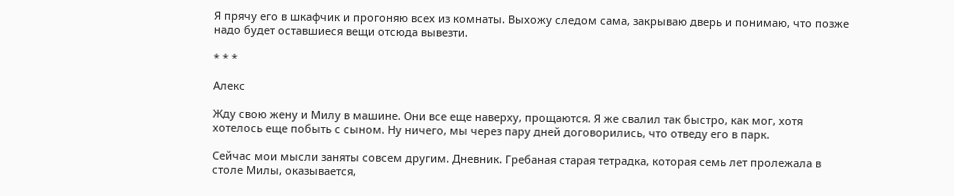Я прячу его в шкафчик и прогоняю всех из комнаты. Выхожу следом сама, закрываю дверь и понимаю, что позже надо будет оставшиеся вещи отсюда вывезти.

* * *

Алекс

Жду свою жену и Милу в машине. Они все еще наверху, прощаются. Я же свалил так быстро, как мог, хотя хотелось еще побыть с сыном. Ну ничего, мы через пару дней договорились, что отведу его в парк.

Сейчас мои мысли заняты совсем другим. Дневник. Гребаная старая тетрадка, которая семь лет пролежала в столе Милы, оказывается,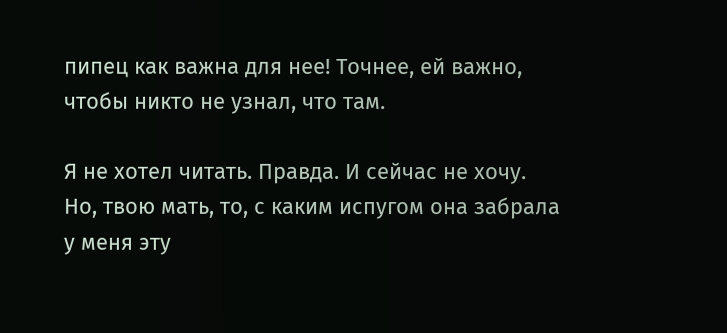пипец как важна для нее! Точнее, ей важно, чтобы никто не узнал, что там.

Я не хотел читать. Правда. И сейчас не хочу. Но, твою мать, то, с каким испугом она забрала у меня эту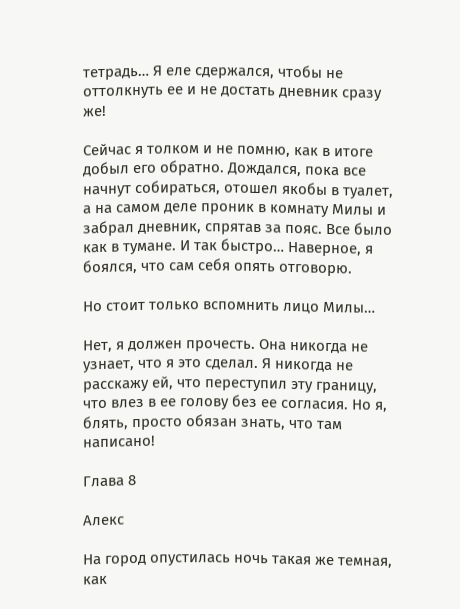тетрадь… Я еле сдержался, чтобы не оттолкнуть ее и не достать дневник сразу же!

Сейчас я толком и не помню, как в итоге добыл его обратно. Дождался, пока все начнут собираться, отошел якобы в туалет, а на самом деле проник в комнату Милы и забрал дневник, спрятав за пояс. Все было как в тумане. И так быстро… Наверное, я боялся, что сам себя опять отговорю.

Но стоит только вспомнить лицо Милы…

Нет, я должен прочесть. Она никогда не узнает, что я это сделал. Я никогда не расскажу ей, что переступил эту границу, что влез в ее голову без ее согласия. Но я, блять, просто обязан знать, что там написано!

Глава 8

Алекс

На город опустилась ночь такая же темная, как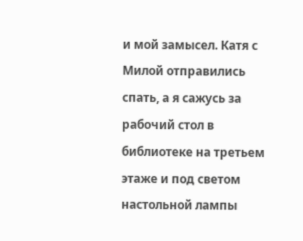и мой замысел. Катя с Милой отправились спать, а я сажусь за рабочий стол в библиотеке на третьем этаже и под светом настольной лампы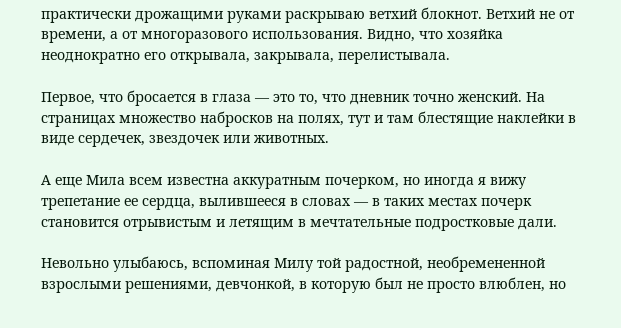практически дрожащими руками раскрываю ветхий блокнот. Ветхий не от времени, а от многоразового использования. Видно, что хозяйка неоднократно его открывала, закрывала, перелистывала.

Первое, что бросается в глаза — это то, что дневник точно женский. На страницах множество набросков на полях, тут и там блестящие наклейки в виде сердечек, звездочек или животных.

А еще Мила всем известна аккуратным почерком, но иногда я вижу трепетание ее сердца, вылившееся в словах — в таких местах почерк становится отрывистым и летящим в мечтательные подростковые дали.

Невольно улыбаюсь, вспоминая Милу той радостной, необремененной взрослыми решениями, девчонкой, в которую был не просто влюблен, но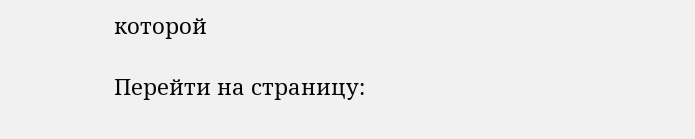которой

Перейти на страницу: